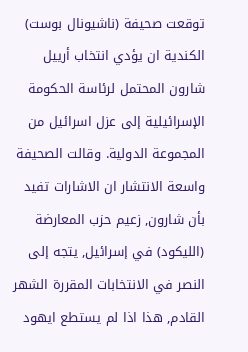توقعت صحيفة (ناشيونال بوست) الكندية ان يؤدي انتخاب أرييل شارون المحتمل لرئاسة الحكومة الإسرائيلية إلى عزل اسرائيل من المجموعة الدولية. وقالت الصحيفة واسعة الانتشار ان الاشارات تفيد بأن شارون, زعيم حزب المعارضة (الليكود) في إسرائيل, يتجه إلى النصر في الانتخابات المقررة الشهر القادم, هذا اذا لم يستطع ايهود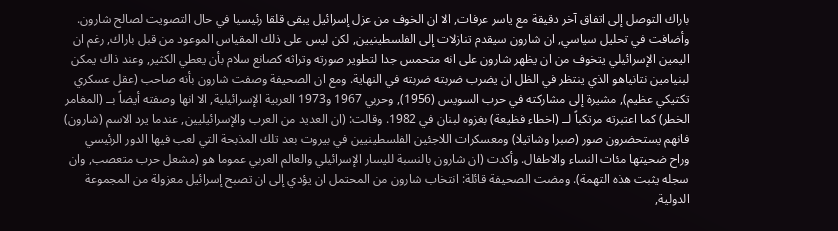باراك التوصل إلى اتفاق آخر دقيقة مع ياسر عرفات, الا ان الخوف من عزل إسرائيل يبقى قلقا رئيسيا في حال التصويت لصالح شارون. وأضافت في تحليل سياسي, ان شارون سيقدم تنازلات إلى الفلسطينيين, لكن ليس على ذلك المقياس الموعود من قبل باراك, رغم ان اليمين الإسرائيلي يتخوف من ان يظهر شارون على انه متحمس جدا لتطوير صورته وتراثه كصانع سلام بأن يعطي الكثير, وعند ذاك يمكن لبنيامين نتانياهو الذي ينتظر في الظل ان يضرب ضربته ضربته في النهاية. ومع ان الصحيفة وصفت شارون بأنه صاحب (عقل عسكري تكتيكي عظيم), مشيرة إلى مشاركته في حرب السويس (1956), وحربي 1967 و1973 العربية الإسرائيلية, الا انها وصفته أيضاً بــ (المغامر الخطر) كما اعتبرته مرتكباً لــ (اخطاء فظيعة) بغزوه لبنان في 1982. وقالت: (ان العديد من العرب والإسرائيليين, عندما يرد الاسم (شارون) فانهم يستحضرون صور (صبرا وشاتيلا) ومعسكرات اللاجئين الفلسطينيين في بيروت بعد تلك المذبحة التي لعب فيها الدور الرئيسي وراح ضحيتها مئات النساء والاطفال. وأكدت (ان شارون بالنسبة لليسار الإسرائيلي والعالم العربي عموما هو (مشعل حرب متعصب, وان سجله يثبت هذه التهمة). ومضت الصحيفة قائلة: انتخاب شارون من المحتمل ان يؤدي إلى ان تصبح إسرائيل معزولة من المجموعة الدولية,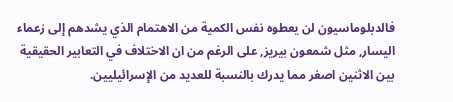فالدبلوماسيون لن يعطوه نفس الكمية من الاهتمام الذي يشدهم إلى زعماء اليسار, مثل شمعون بيريز, على الرغم من ان الاختلاف في التعابير الحقيقية بين الاثنين اصغر مما يدرك بالنسبة للعديد من الإسرائيليين.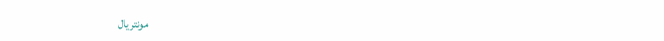مونتريال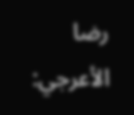رضا الأعرجي: